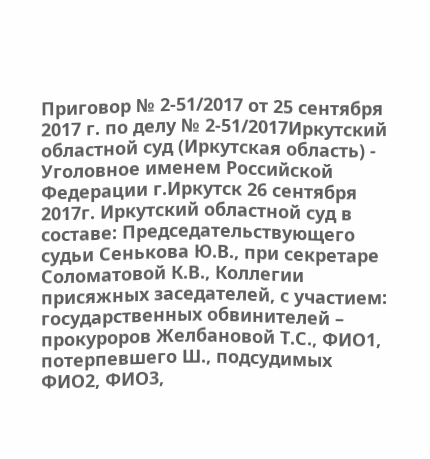Приговор № 2-51/2017 от 25 сентября 2017 г. по делу № 2-51/2017Иркутский областной суд (Иркутская область) - Уголовное именем Российской Федерации г.Иркутск 26 сентября 2017г. Иркутский областной суд в составе: Председательствующего судьи Сенькова Ю.В., при секретаре Соломатовой К.В., Коллегии присяжных заседателей, с участием: государственных обвинителей – прокуроров Желбановой Т.С., ФИО1, потерпевшего Ш., подсудимых ФИО2, ФИО3,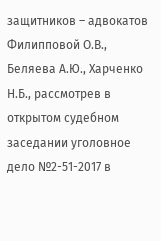защитников – адвокатов Филипповой О.В., Беляева А.Ю., Харченко Н.Б., рассмотрев в открытом судебном заседании уголовное дело №2-51-2017 в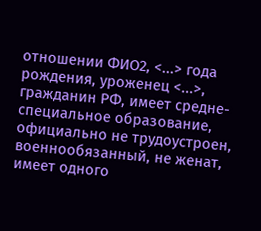отношении ФИО2, <...> года рождения, уроженец <...>, гражданин РФ, имеет средне-специальное образование, официально не трудоустроен, военнообязанный, не женат, имеет одного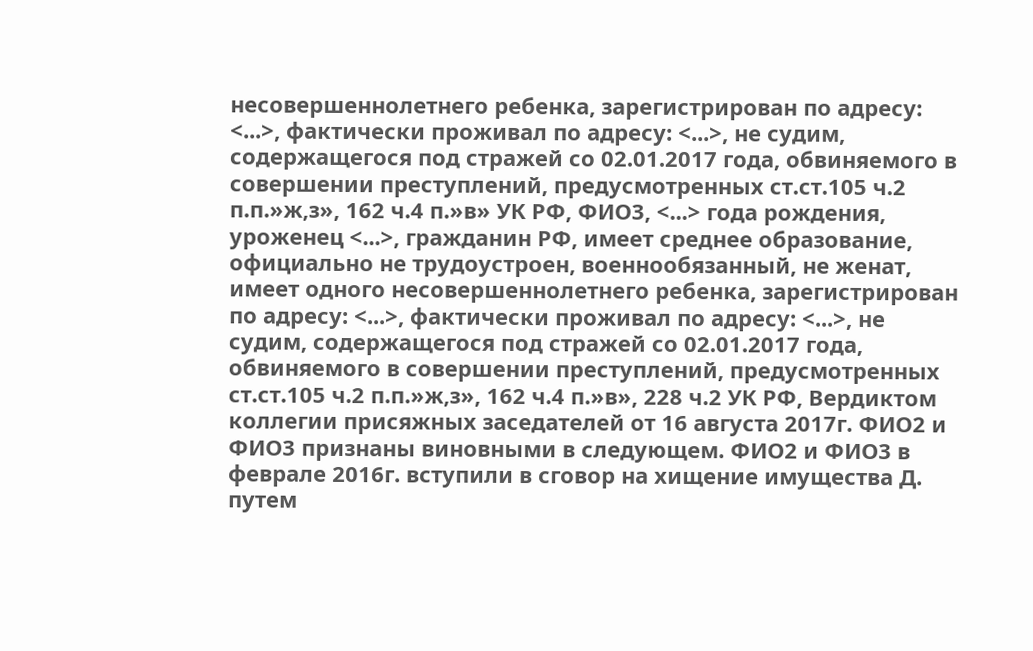несовершеннолетнего ребенка, зарегистрирован по адресу: <...>, фактически проживал по адресу: <...>, не судим, содержащегося под стражей со 02.01.2017 года, обвиняемого в совершении преступлений, предусмотренных ст.ст.105 ч.2 п.п.»ж,з», 162 ч.4 п.»в» УК РФ, ФИО3, <...> года рождения, уроженец <...>, гражданин РФ, имеет среднее образование, официально не трудоустроен, военнообязанный, не женат, имеет одного несовершеннолетнего ребенка, зарегистрирован по адресу: <...>, фактически проживал по адресу: <...>, не судим, содержащегося под стражей со 02.01.2017 года, обвиняемого в совершении преступлений, предусмотренных ст.ст.105 ч.2 п.п.»ж,з», 162 ч.4 п.»в», 228 ч.2 УК РФ, Вердиктом коллегии присяжных заседателей от 16 августа 2017г. ФИО2 и ФИО3 признаны виновными в следующем. ФИО2 и ФИО3 в феврале 2016г. вступили в сговор на хищение имущества Д. путем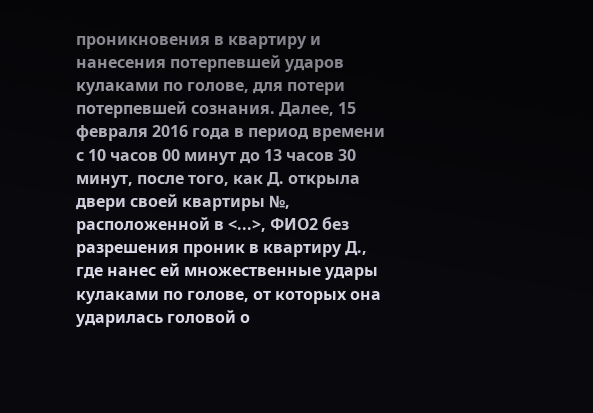проникновения в квартиру и нанесения потерпевшей ударов кулаками по голове, для потери потерпевшей сознания. Далее, 15 февраля 2016 года в период времени с 10 часов 00 минут до 13 часов 30 минут, после того, как Д. открыла двери своей квартиры №, расположенной в <...>, ФИО2 без разрешения проник в квартиру Д., где нанес ей множественные удары кулаками по голове, от которых она ударилась головой о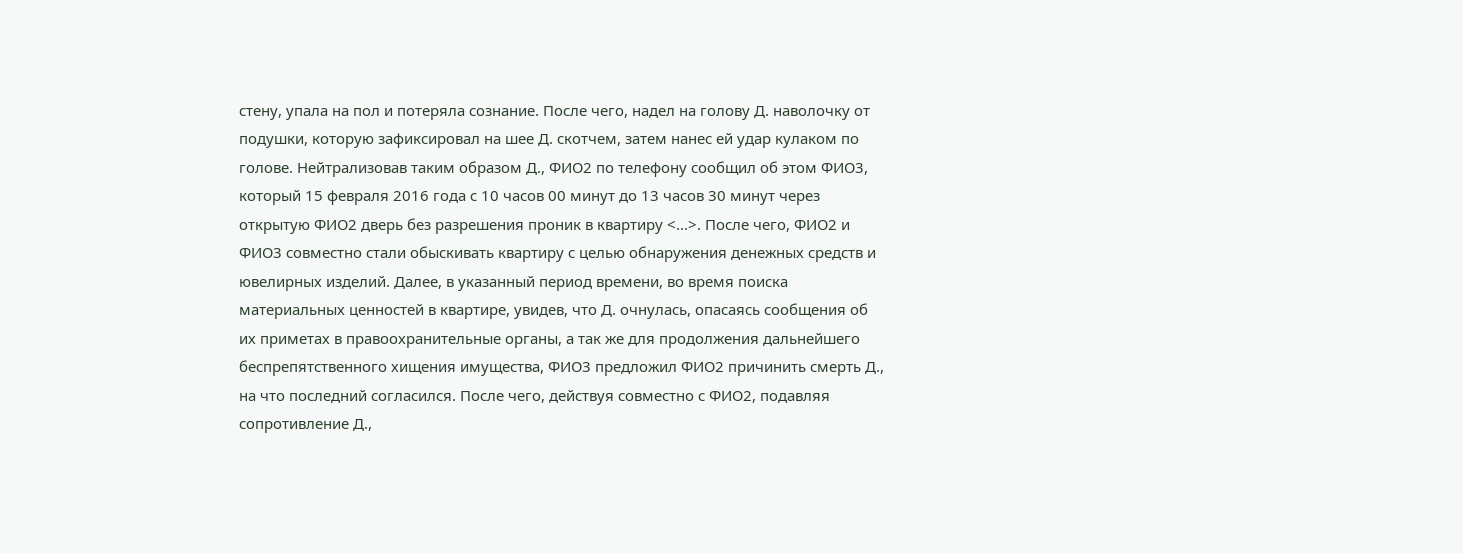стену, упала на пол и потеряла сознание. После чего, надел на голову Д. наволочку от подушки, которую зафиксировал на шее Д. скотчем, затем нанес ей удар кулаком по голове. Нейтрализовав таким образом Д., ФИО2 по телефону сообщил об этом ФИО3, который 15 февраля 2016 года с 10 часов 00 минут до 13 часов 30 минут через открытую ФИО2 дверь без разрешения проник в квартиру <...>. После чего, ФИО2 и ФИО3 совместно стали обыскивать квартиру с целью обнаружения денежных средств и ювелирных изделий. Далее, в указанный период времени, во время поиска материальных ценностей в квартире, увидев, что Д. очнулась, опасаясь сообщения об их приметах в правоохранительные органы, а так же для продолжения дальнейшего беспрепятственного хищения имущества, ФИО3 предложил ФИО2 причинить смерть Д., на что последний согласился. После чего, действуя совместно с ФИО2, подавляя сопротивление Д.,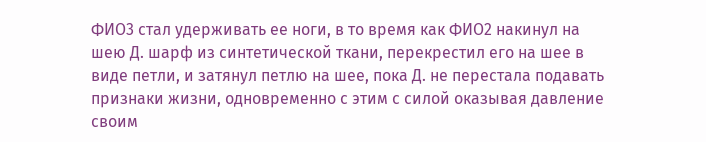ФИО3 стал удерживать ее ноги, в то время как ФИО2 накинул на шею Д. шарф из синтетической ткани, перекрестил его на шее в виде петли, и затянул петлю на шее, пока Д. не перестала подавать признаки жизни, одновременно с этим с силой оказывая давление своим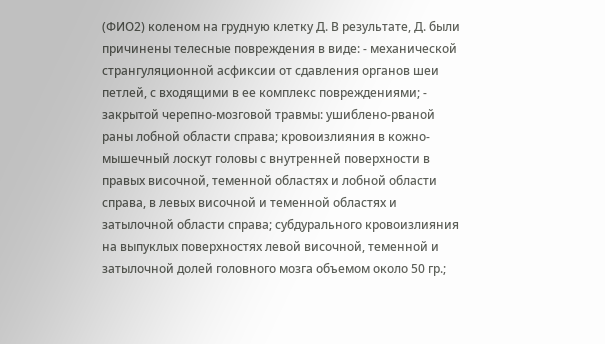(ФИО2) коленом на грудную клетку Д. В результате, Д. были причинены телесные повреждения в виде: - механической странгуляционной асфиксии от сдавления органов шеи петлей, с входящими в ее комплекс повреждениями; - закрытой черепно-мозговой травмы: ушиблено-рваной раны лобной области справа; кровоизлияния в кожно-мышечный лоскут головы с внутренней поверхности в правых височной, теменной областях и лобной области справа, в левых височной и теменной областях и затылочной области справа; субдурального кровоизлияния на выпуклых поверхностях левой височной, теменной и затылочной долей головного мозга объемом около 50 гр.;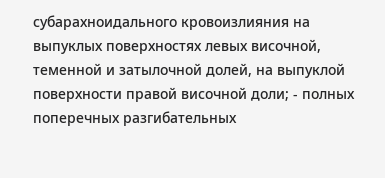субарахноидального кровоизлияния на выпуклых поверхностях левых височной, теменной и затылочной долей, на выпуклой поверхности правой височной доли; - полных поперечных разгибательных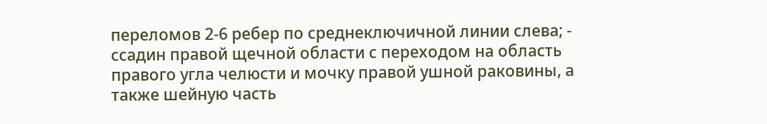переломов 2-6 ребер по среднеключичной линии слева; - ссадин правой щечной области с переходом на область правого угла челюсти и мочку правой ушной раковины, а также шейную часть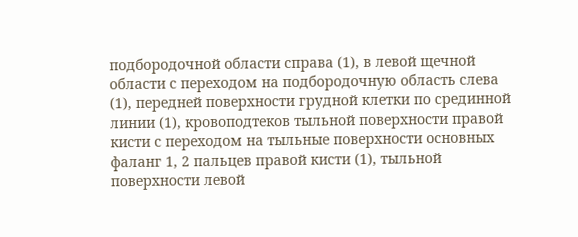подбородочной области справа (1), в левой щечной области с переходом на подбородочную область слева (1), передней поверхности грудной клетки по срединной линии (1), кровоподтеков тыльной поверхности правой кисти с переходом на тыльные поверхности основных фаланг 1, 2 пальцев правой кисти (1), тыльной поверхности левой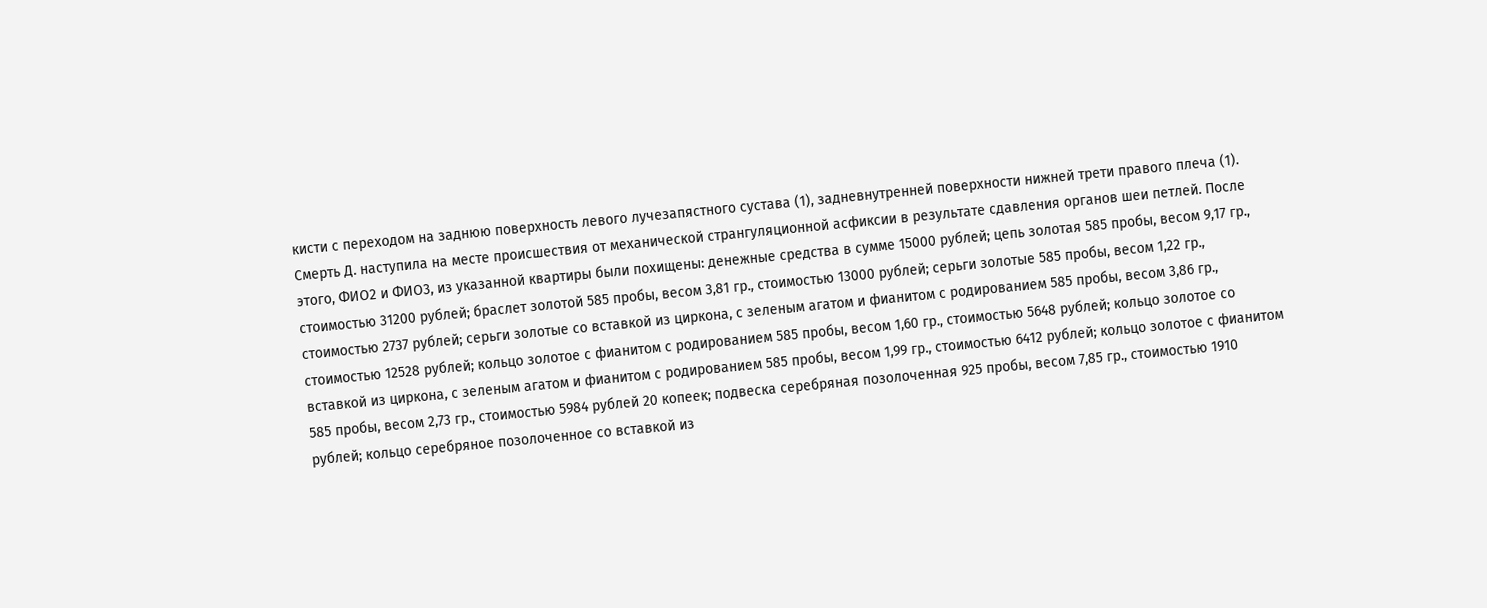кисти с переходом на заднюю поверхность левого лучезапястного сустава (1), задневнутренней поверхности нижней трети правого плеча (1). Смерть Д. наступила на месте происшествия от механической странгуляционной асфиксии в результате сдавления органов шеи петлей. После этого, ФИО2 и ФИО3, из указанной квартиры были похищены: денежные средства в сумме 15000 рублей; цепь золотая 585 пробы, весом 9,17 гр., стоимостью 31200 рублей; браслет золотой 585 пробы, весом 3,81 гр., стоимостью 13000 рублей; серьги золотые 585 пробы, весом 1,22 гр., стоимостью 2737 рублей; серьги золотые со вставкой из циркона, с зеленым агатом и фианитом с родированием 585 пробы, весом 3,86 гр., стоимостью 12528 рублей; кольцо золотое с фианитом с родированием 585 пробы, весом 1,60 гр., стоимостью 5648 рублей; кольцо золотое со вставкой из циркона, с зеленым агатом и фианитом с родированием 585 пробы, весом 1,99 гр., стоимостью 6412 рублей; кольцо золотое с фианитом 585 пробы, весом 2,73 гр., стоимостью 5984 рублей 20 копеек; подвеска серебряная позолоченная 925 пробы, весом 7,85 гр., стоимостью 1910 рублей; кольцо серебряное позолоченное со вставкой из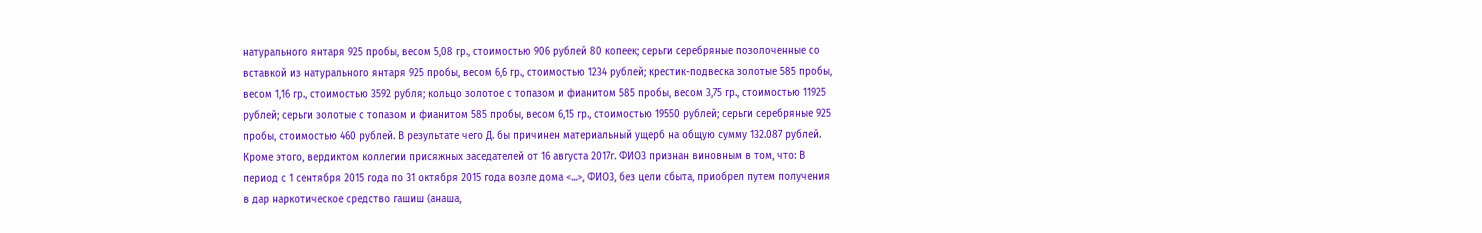натурального янтаря 925 пробы, весом 5,08 гр., стоимостью 906 рублей 80 копеек; серьги серебряные позолоченные со вставкой из натурального янтаря 925 пробы, весом 6,6 гр., стоимостью 1234 рублей; крестик-подвеска золотые 585 пробы, весом 1,16 гр., стоимостью 3592 рубля; кольцо золотое с топазом и фианитом 585 пробы, весом 3,75 гр., стоимостью 11925 рублей; серьги золотые с топазом и фианитом 585 пробы, весом 6,15 гр., стоимостью 19550 рублей; серьги серебряные 925 пробы, стоимостью 460 рублей. В результате чего Д. бы причинен материальный ущерб на общую сумму 132.087 рублей. Кроме этого, вердиктом коллегии присяжных заседателей от 16 августа 2017г. ФИО3 признан виновным в том, что: В период с 1 сентября 2015 года по 31 октября 2015 года возле дома <...>, ФИО3, без цели сбыта, приобрел путем получения в дар наркотическое средство гашиш (анаша,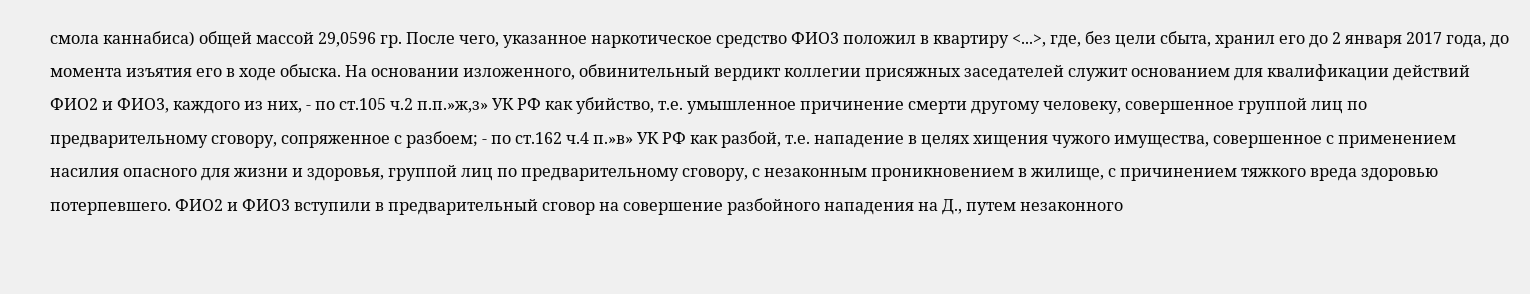смола каннабиса) общей массой 29,0596 гр. После чего, указанное наркотическое средство ФИО3 положил в квартиру <...>, где, без цели сбыта, хранил его до 2 января 2017 года, до момента изъятия его в ходе обыска. На основании изложенного, обвинительный вердикт коллегии присяжных заседателей служит основанием для квалификации действий ФИО2 и ФИО3, каждого из них, - по ст.105 ч.2 п.п.»ж,з» УК РФ как убийство, т.е. умышленное причинение смерти другому человеку, совершенное группой лиц по предварительному сговору, сопряженное с разбоем; - по ст.162 ч.4 п.»в» УК РФ как разбой, т.е. нападение в целях хищения чужого имущества, совершенное с применением насилия опасного для жизни и здоровья, группой лиц по предварительному сговору, с незаконным проникновением в жилище, с причинением тяжкого вреда здоровью потерпевшего. ФИО2 и ФИО3 вступили в предварительный сговор на совершение разбойного нападения на Д., путем незаконного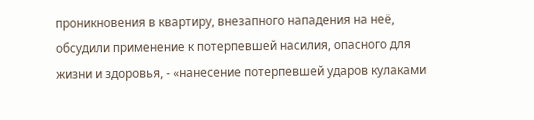проникновения в квартиру, внезапного нападения на неё, обсудили применение к потерпевшей насилия, опасного для жизни и здоровья, - «нанесение потерпевшей ударов кулаками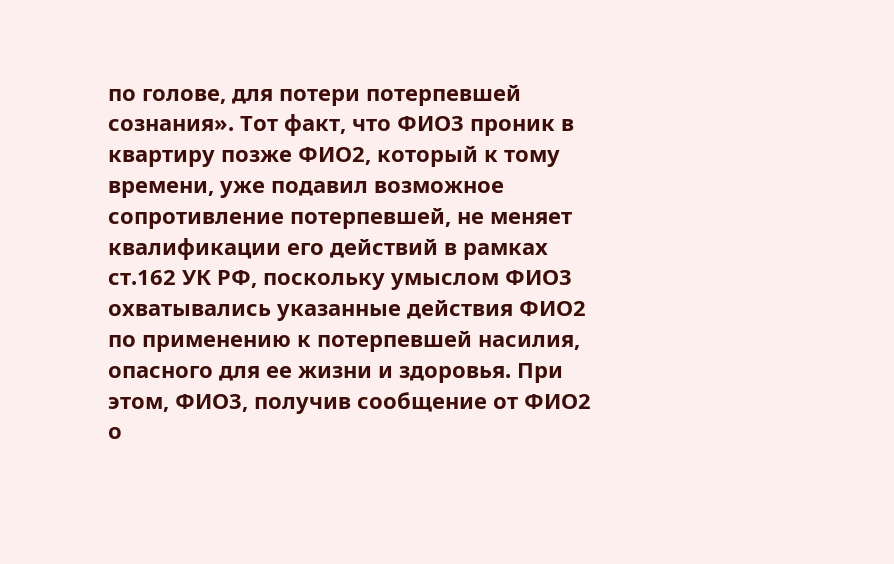по голове, для потери потерпевшей сознания». Тот факт, что ФИО3 проник в квартиру позже ФИО2, который к тому времени, уже подавил возможное сопротивление потерпевшей, не меняет квалификации его действий в рамках ст.162 УК РФ, поскольку умыслом ФИО3 охватывались указанные действия ФИО2 по применению к потерпевшей насилия, опасного для ее жизни и здоровья. При этом, ФИО3, получив сообщение от ФИО2 о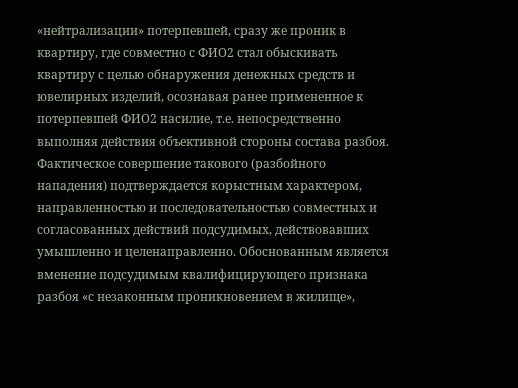«нейтрализации» потерпевшей, сразу же проник в квартиру, где совместно с ФИО2 стал обыскивать квартиру с целью обнаружения денежных средств и ювелирных изделий, осознавая ранее примененное к потерпевшей ФИО2 насилие, т.е. непосредственно выполняя действия объективной стороны состава разбоя. Фактическое совершение такового (разбойного нападения) подтверждается корыстным характером, направленностью и последовательностью совместных и согласованных действий подсудимых, действовавших умышленно и целенаправленно. Обоснованным является вменение подсудимым квалифицирующего признака разбоя «с незаконным проникновением в жилище»,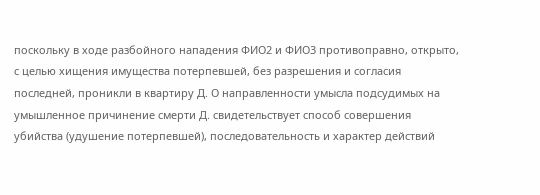поскольку в ходе разбойного нападения ФИО2 и ФИО3 противоправно, открыто, с целью хищения имущества потерпевшей, без разрешения и согласия последней, проникли в квартиру Д. О направленности умысла подсудимых на умышленное причинение смерти Д. свидетельствует способ совершения убийства (удушение потерпевшей), последовательность и характер действий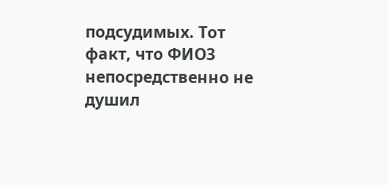подсудимых. Тот факт, что ФИО3 непосредственно не душил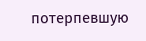потерпевшую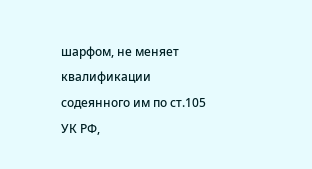шарфом, не меняет квалификации содеянного им по ст.105 УК РФ,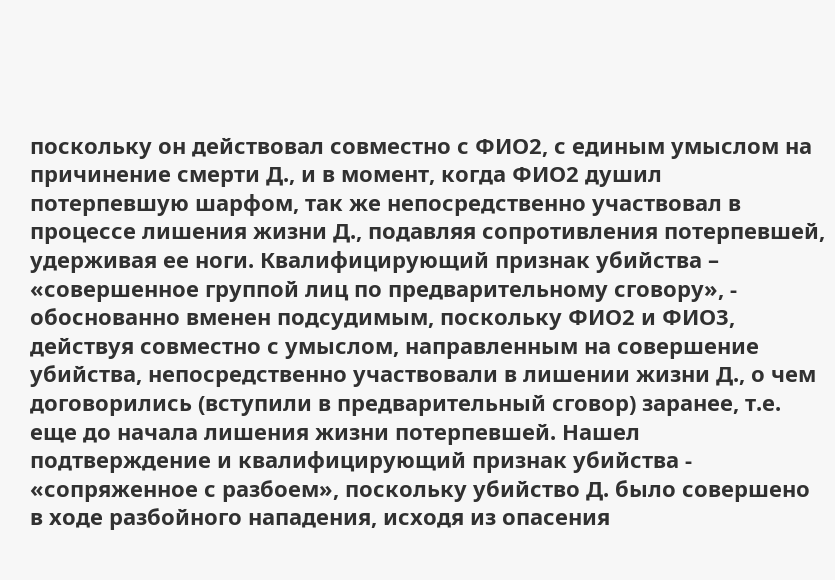поскольку он действовал совместно с ФИО2, с единым умыслом на причинение смерти Д., и в момент, когда ФИО2 душил потерпевшую шарфом, так же непосредственно участвовал в процессе лишения жизни Д., подавляя сопротивления потерпевшей, удерживая ее ноги. Квалифицирующий признак убийства – «совершенное группой лиц по предварительному сговору», - обоснованно вменен подсудимым, поскольку ФИО2 и ФИО3, действуя совместно с умыслом, направленным на совершение убийства, непосредственно участвовали в лишении жизни Д., о чем договорились (вступили в предварительный сговор) заранее, т.е. еще до начала лишения жизни потерпевшей. Нашел подтверждение и квалифицирующий признак убийства - «сопряженное с разбоем», поскольку убийство Д. было совершено в ходе разбойного нападения, исходя из опасения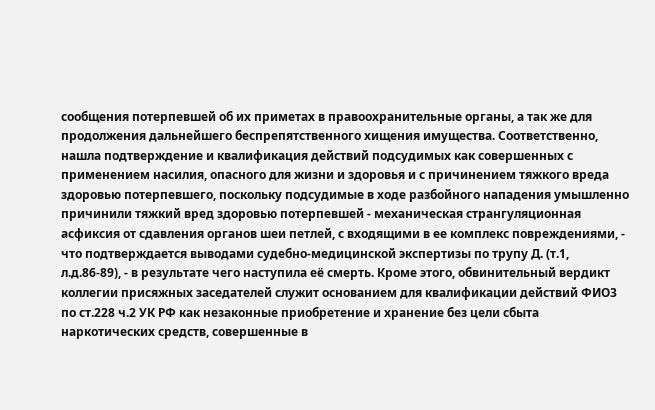сообщения потерпевшей об их приметах в правоохранительные органы, а так же для продолжения дальнейшего беспрепятственного хищения имущества. Соответственно, нашла подтверждение и квалификация действий подсудимых как совершенных с применением насилия, опасного для жизни и здоровья и с причинением тяжкого вреда здоровью потерпевшего, поскольку подсудимые в ходе разбойного нападения умышленно причинили тяжкий вред здоровью потерпевшей - механическая странгуляционная асфиксия от сдавления органов шеи петлей, с входящими в ее комплекс повреждениями, - что подтверждается выводами судебно-медицинской экспертизы по трупу Д. (т.1, л.д.86-89), - в результате чего наступила её смерть. Кроме этого, обвинительный вердикт коллегии присяжных заседателей служит основанием для квалификации действий ФИО3 по ст.228 ч.2 УК РФ как незаконные приобретение и хранение без цели сбыта наркотических средств, совершенные в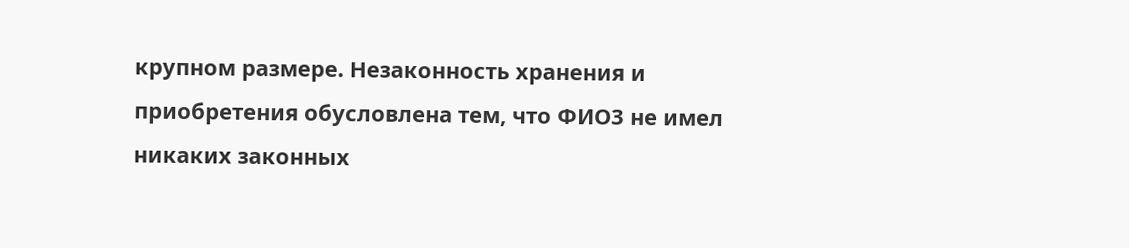крупном размере. Незаконность хранения и приобретения обусловлена тем, что ФИО3 не имел никаких законных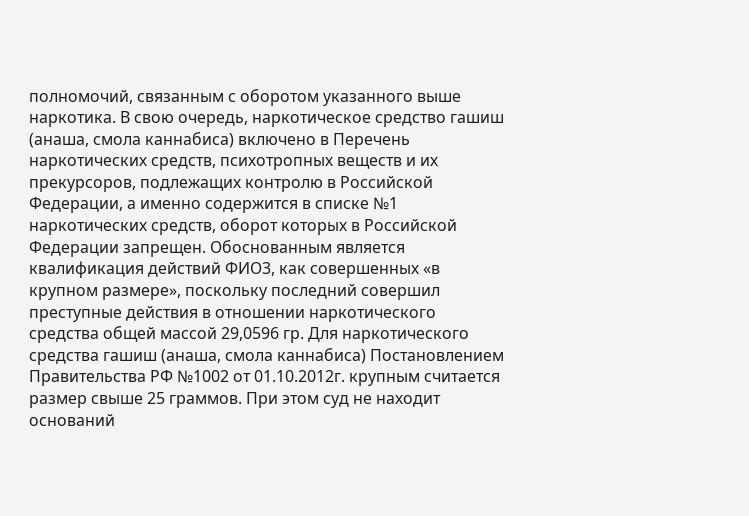полномочий, связанным с оборотом указанного выше наркотика. В свою очередь, наркотическое средство гашиш (анаша, смола каннабиса) включено в Перечень наркотических средств, психотропных веществ и их прекурсоров, подлежащих контролю в Российской Федерации, а именно содержится в списке №1 наркотических средств, оборот которых в Российской Федерации запрещен. Обоснованным является квалификация действий ФИО3, как совершенных «в крупном размере», поскольку последний совершил преступные действия в отношении наркотического средства общей массой 29,0596 гр. Для наркотического средства гашиш (анаша, смола каннабиса) Постановлением Правительства РФ №1002 от 01.10.2012г. крупным считается размер свыше 25 граммов. При этом суд не находит оснований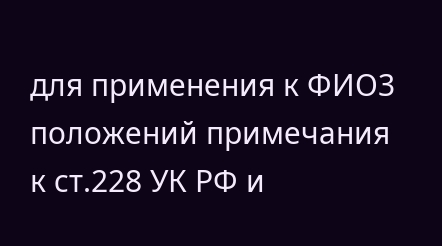для применения к ФИО3 положений примечания к ст.228 УК РФ и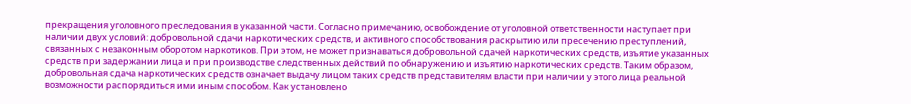прекращения уголовного преследования в указанной части. Согласно примечанию, освобождение от уголовной ответственности наступает при наличии двух условий: добровольной сдачи наркотических средств, и активного способствования раскрытию или пресечению преступлений, связанных с незаконным оборотом наркотиков. При этом, не может признаваться добровольной сдачей наркотических средств, изъятие указанных средств при задержании лица и при производстве следственных действий по обнаружению и изъятию наркотических средств. Таким образом, добровольная сдача наркотических средств означает выдачу лицом таких средств представителям власти при наличии у этого лица реальной возможности распорядиться ими иным способом. Как установлено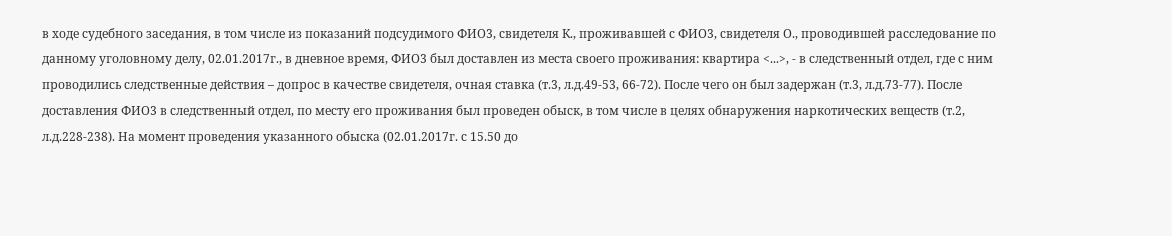в ходе судебного заседания, в том числе из показаний подсудимого ФИО3, свидетеля К., проживавшей с ФИО3, свидетеля О., проводившей расследование по данному уголовному делу, 02.01.2017г., в дневное время, ФИО3 был доставлен из места своего проживания: квартира <...>, - в следственный отдел, где с ним проводились следственные действия – допрос в качестве свидетеля, очная ставка (т.3, л.д.49-53, 66-72). После чего он был задержан (т.3, л.д.73-77). После доставления ФИО3 в следственный отдел, по месту его проживания был проведен обыск, в том числе в целях обнаружения наркотических веществ (т.2, л.д.228-238). На момент проведения указанного обыска (02.01.2017г. с 15.50 до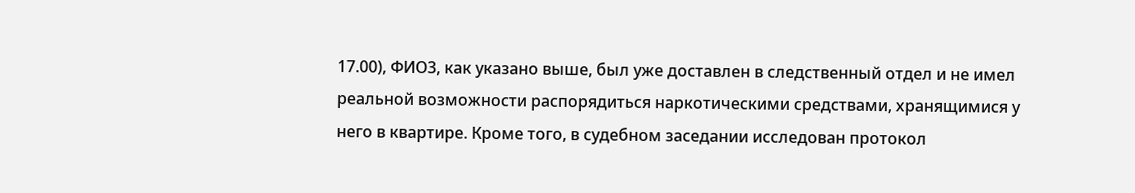17.00), ФИО3, как указано выше, был уже доставлен в следственный отдел и не имел реальной возможности распорядиться наркотическими средствами, хранящимися у него в квартире. Кроме того, в судебном заседании исследован протокол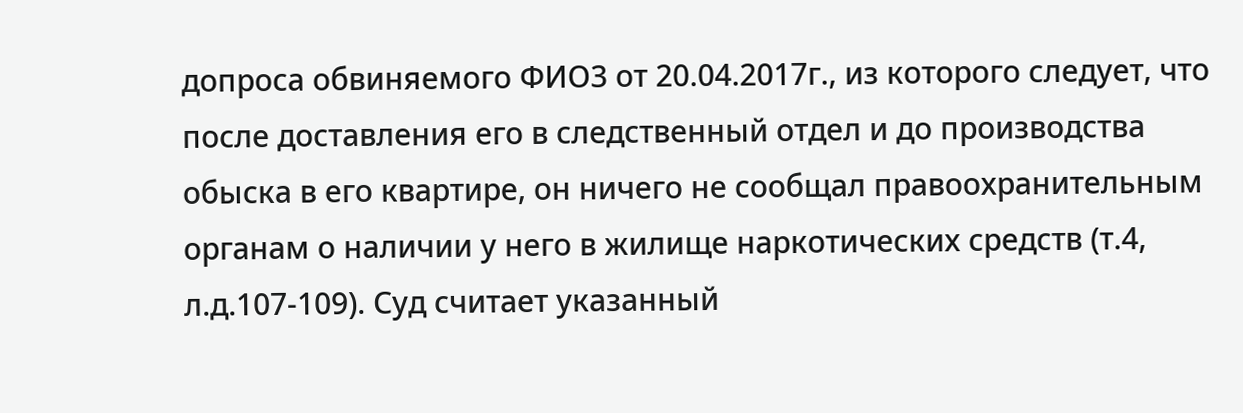допроса обвиняемого ФИО3 от 20.04.2017г., из которого следует, что после доставления его в следственный отдел и до производства обыска в его квартире, он ничего не сообщал правоохранительным органам о наличии у него в жилище наркотических средств (т.4, л.д.107-109). Суд считает указанный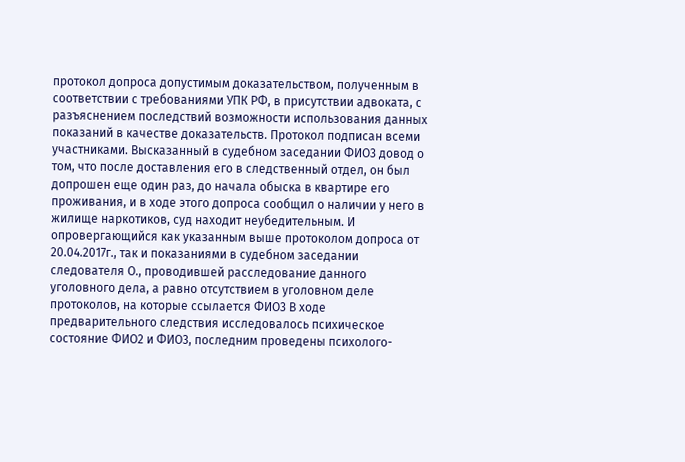протокол допроса допустимым доказательством, полученным в соответствии с требованиями УПК РФ, в присутствии адвоката, с разъяснением последствий возможности использования данных показаний в качестве доказательств. Протокол подписан всеми участниками. Высказанный в судебном заседании ФИО3 довод о том, что после доставления его в следственный отдел, он был допрошен еще один раз, до начала обыска в квартире его проживания, и в ходе этого допроса сообщил о наличии у него в жилище наркотиков, суд находит неубедительным. И опровергающийся как указанным выше протоколом допроса от 20.04.2017г., так и показаниями в судебном заседании следователя О., проводившей расследование данного уголовного дела, а равно отсутствием в уголовном деле протоколов, на которые ссылается ФИО3 В ходе предварительного следствия исследовалось психическое состояние ФИО2 и ФИО3, последним проведены психолого-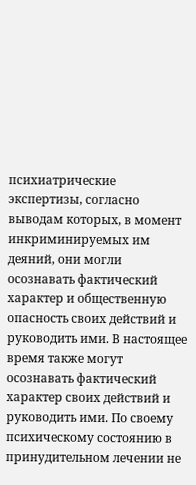психиатрические экспертизы, согласно выводам которых, в момент инкриминируемых им деяний, они могли осознавать фактический характер и общественную опасность своих действий и руководить ими. В настоящее время также могут осознавать фактический характер своих действий и руководить ими. По своему психическому состоянию в принудительном лечении не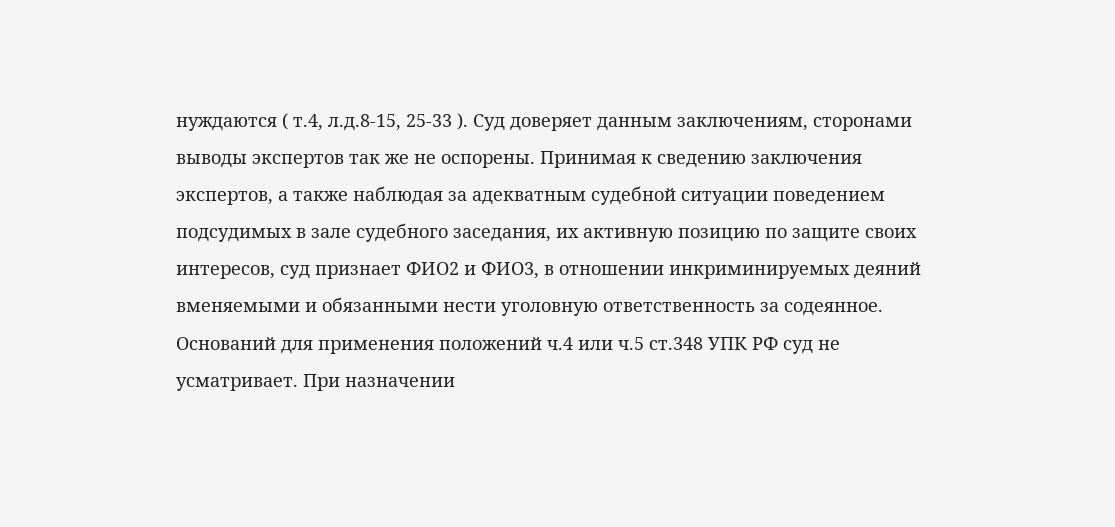нуждаются ( т.4, л.д.8-15, 25-33 ). Суд доверяет данным заключениям, сторонами выводы экспертов так же не оспорены. Принимая к сведению заключения экспертов, а также наблюдая за адекватным судебной ситуации поведением подсудимых в зале судебного заседания, их активную позицию по защите своих интересов, суд признает ФИО2 и ФИО3, в отношении инкриминируемых деяний вменяемыми и обязанными нести уголовную ответственность за содеянное. Оснований для применения положений ч.4 или ч.5 ст.348 УПК РФ суд не усматривает. При назначении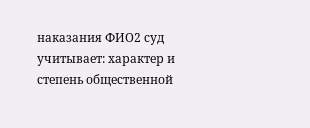наказания ФИО2 суд учитывает: характер и степень общественной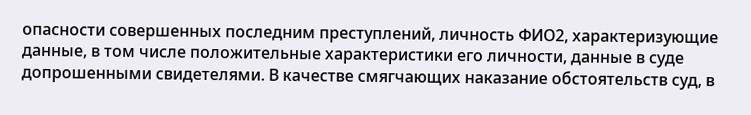опасности совершенных последним преступлений, личность ФИО2, характеризующие данные, в том числе положительные характеристики его личности, данные в суде допрошенными свидетелями. В качестве смягчающих наказание обстоятельств суд, в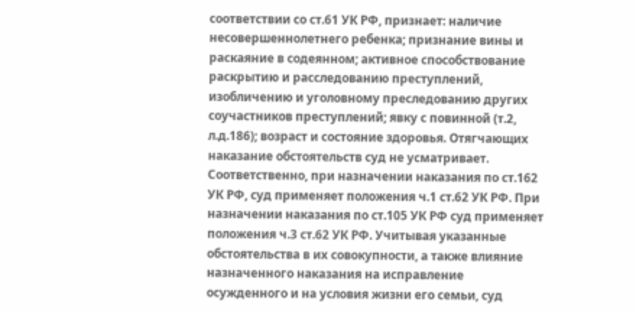соответствии со ст.61 УК РФ, признает: наличие несовершеннолетнего ребенка; признание вины и раскаяние в содеянном; активное способствование раскрытию и расследованию преступлений, изобличению и уголовному преследованию других соучастников преступлений; явку с повинной (т.2, л.д.186); возраст и состояние здоровья. Отягчающих наказание обстоятельств суд не усматривает. Соответственно, при назначении наказания по ст.162 УК РФ, суд применяет положения ч.1 ст.62 УК РФ. При назначении наказания по ст.105 УК РФ суд применяет положения ч.3 ст.62 УК РФ. Учитывая указанные обстоятельства в их совокупности, а также влияние назначенного наказания на исправление осужденного и на условия жизни его семьи, суд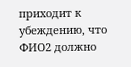приходит к убеждению, что ФИО2 должно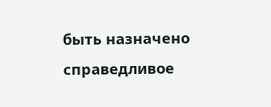быть назначено справедливое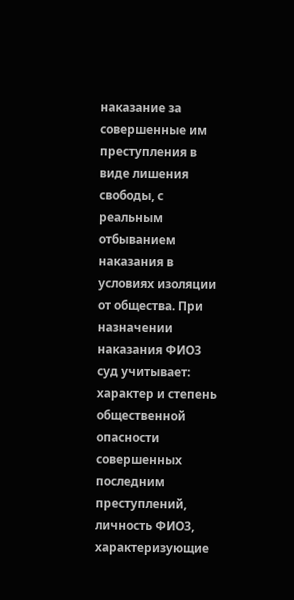наказание за совершенные им преступления в виде лишения свободы, с реальным отбыванием наказания в условиях изоляции от общества. При назначении наказания ФИО3 суд учитывает: характер и степень общественной опасности совершенных последним преступлений, личность ФИО3, характеризующие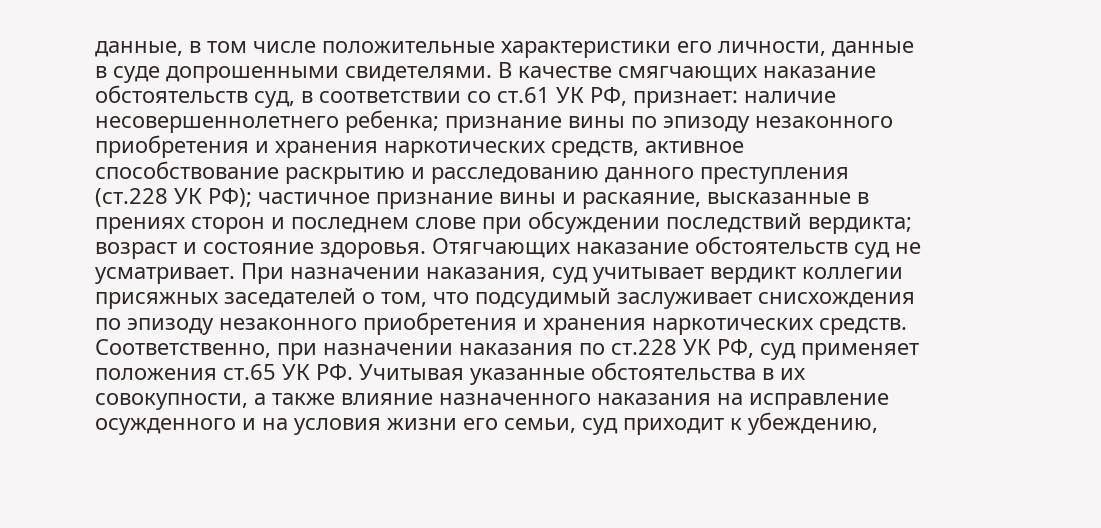данные, в том числе положительные характеристики его личности, данные в суде допрошенными свидетелями. В качестве смягчающих наказание обстоятельств суд, в соответствии со ст.61 УК РФ, признает: наличие несовершеннолетнего ребенка; признание вины по эпизоду незаконного приобретения и хранения наркотических средств, активное способствование раскрытию и расследованию данного преступления (ст.228 УК РФ); частичное признание вины и раскаяние, высказанные в прениях сторон и последнем слове при обсуждении последствий вердикта; возраст и состояние здоровья. Отягчающих наказание обстоятельств суд не усматривает. При назначении наказания, суд учитывает вердикт коллегии присяжных заседателей о том, что подсудимый заслуживает снисхождения по эпизоду незаконного приобретения и хранения наркотических средств. Соответственно, при назначении наказания по ст.228 УК РФ, суд применяет положения ст.65 УК РФ. Учитывая указанные обстоятельства в их совокупности, а также влияние назначенного наказания на исправление осужденного и на условия жизни его семьи, суд приходит к убеждению,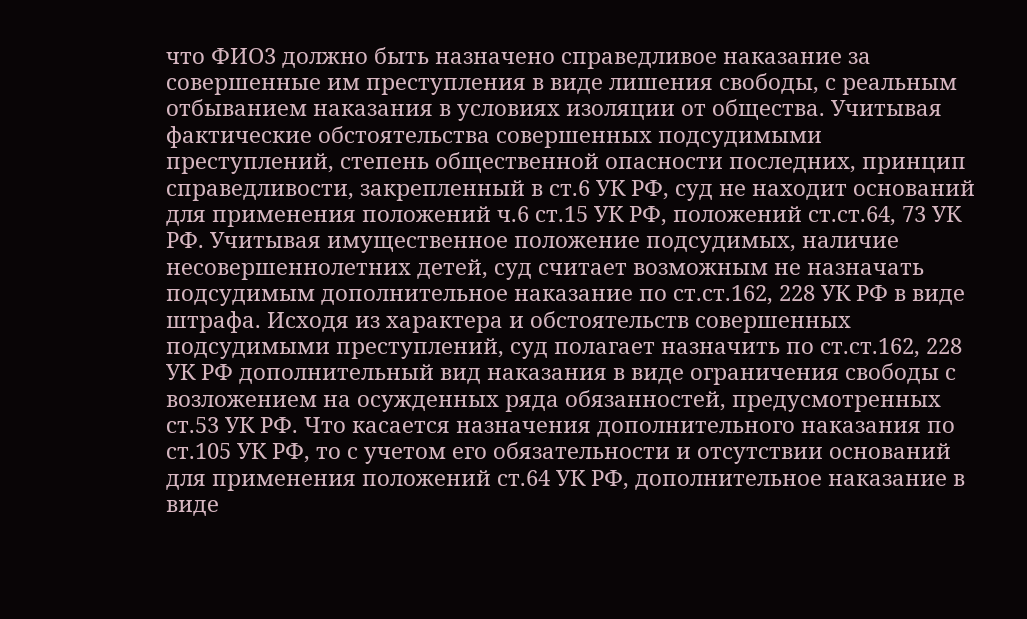что ФИО3 должно быть назначено справедливое наказание за совершенные им преступления в виде лишения свободы, с реальным отбыванием наказания в условиях изоляции от общества. Учитывая фактические обстоятельства совершенных подсудимыми преступлений, степень общественной опасности последних, принцип справедливости, закрепленный в ст.6 УК РФ, суд не находит оснований для применения положений ч.6 ст.15 УК РФ, положений ст.ст.64, 73 УК РФ. Учитывая имущественное положение подсудимых, наличие несовершеннолетних детей, суд считает возможным не назначать подсудимым дополнительное наказание по ст.ст.162, 228 УК РФ в виде штрафа. Исходя из характера и обстоятельств совершенных подсудимыми преступлений, суд полагает назначить по ст.ст.162, 228 УК РФ дополнительный вид наказания в виде ограничения свободы с возложением на осужденных ряда обязанностей, предусмотренных ст.53 УК РФ. Что касается назначения дополнительного наказания по ст.105 УК РФ, то с учетом его обязательности и отсутствии оснований для применения положений ст.64 УК РФ, дополнительное наказание в виде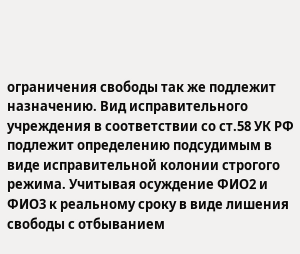ограничения свободы так же подлежит назначению. Вид исправительного учреждения в соответствии со ст.58 УК РФ подлежит определению подсудимым в виде исправительной колонии строгого режима. Учитывая осуждение ФИО2 и ФИО3 к реальному сроку в виде лишения свободы с отбыванием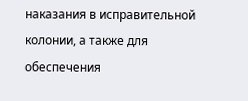наказания в исправительной колонии, а также для обеспечения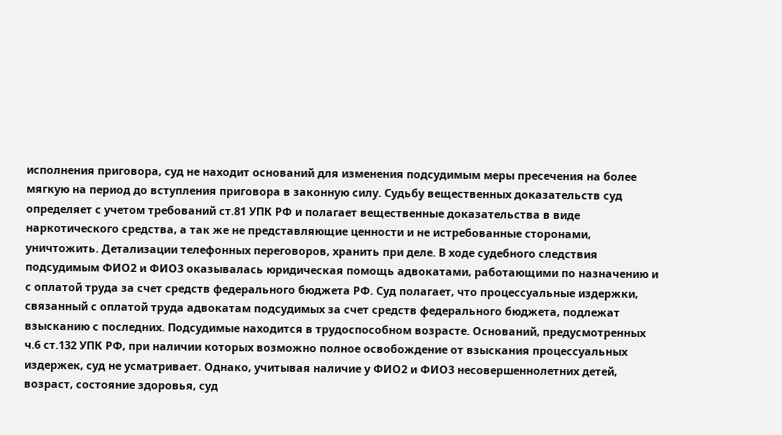исполнения приговора, суд не находит оснований для изменения подсудимым меры пресечения на более мягкую на период до вступления приговора в законную силу. Судьбу вещественных доказательств суд определяет с учетом требований ст.81 УПК РФ и полагает вещественные доказательства в виде наркотического средства, а так же не представляющие ценности и не истребованные сторонами, уничтожить. Детализации телефонных переговоров, хранить при деле. В ходе судебного следствия подсудимым ФИО2 и ФИО3 оказывалась юридическая помощь адвокатами, работающими по назначению и с оплатой труда за счет средств федерального бюджета РФ. Суд полагает, что процессуальные издержки, связанный с оплатой труда адвокатам подсудимых за счет средств федерального бюджета, подлежат взысканию с последних. Подсудимые находится в трудоспособном возрасте. Оснований, предусмотренных ч.6 ст.132 УПК РФ, при наличии которых возможно полное освобождение от взыскания процессуальных издержек, суд не усматривает. Однако, учитывая наличие у ФИО2 и ФИО3 несовершеннолетних детей, возраст, состояние здоровья, суд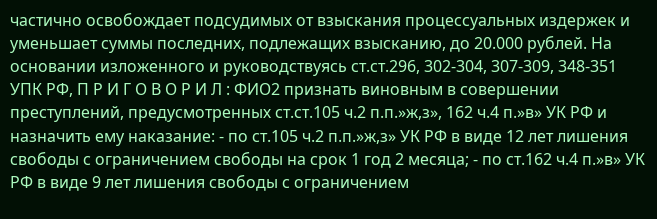частично освобождает подсудимых от взыскания процессуальных издержек и уменьшает суммы последних, подлежащих взысканию, до 20.000 рублей. На основании изложенного и руководствуясь ст.ст.296, 302-304, 307-309, 348-351 УПК РФ, П Р И Г О В О Р И Л : ФИО2 признать виновным в совершении преступлений, предусмотренных ст.ст.105 ч.2 п.п.»ж,з», 162 ч.4 п.»в» УК РФ и назначить ему наказание: - по ст.105 ч.2 п.п.»ж,з» УК РФ в виде 12 лет лишения свободы с ограничением свободы на срок 1 год 2 месяца; - по ст.162 ч.4 п.»в» УК РФ в виде 9 лет лишения свободы с ограничением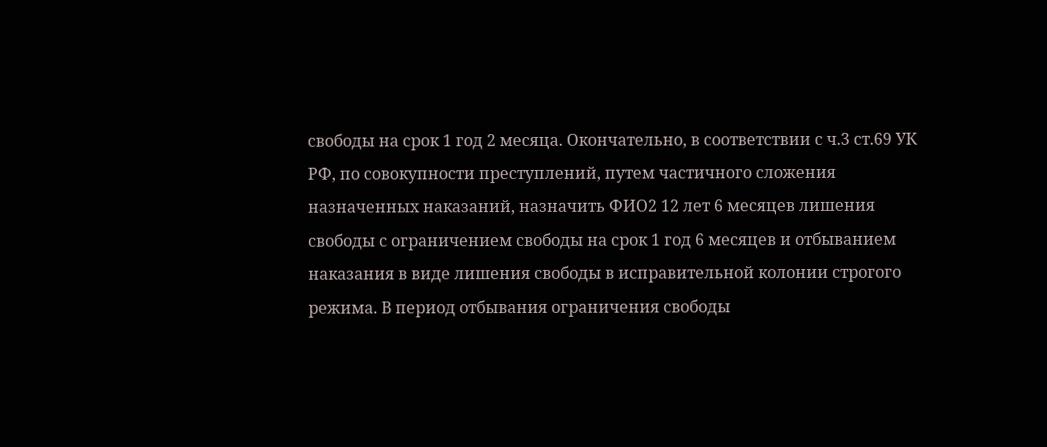свободы на срок 1 год 2 месяца. Окончательно, в соответствии с ч.3 ст.69 УК РФ, по совокупности преступлений, путем частичного сложения назначенных наказаний, назначить ФИО2 12 лет 6 месяцев лишения свободы с ограничением свободы на срок 1 год 6 месяцев и отбыванием наказания в виде лишения свободы в исправительной колонии строгого режима. В период отбывания ограничения свободы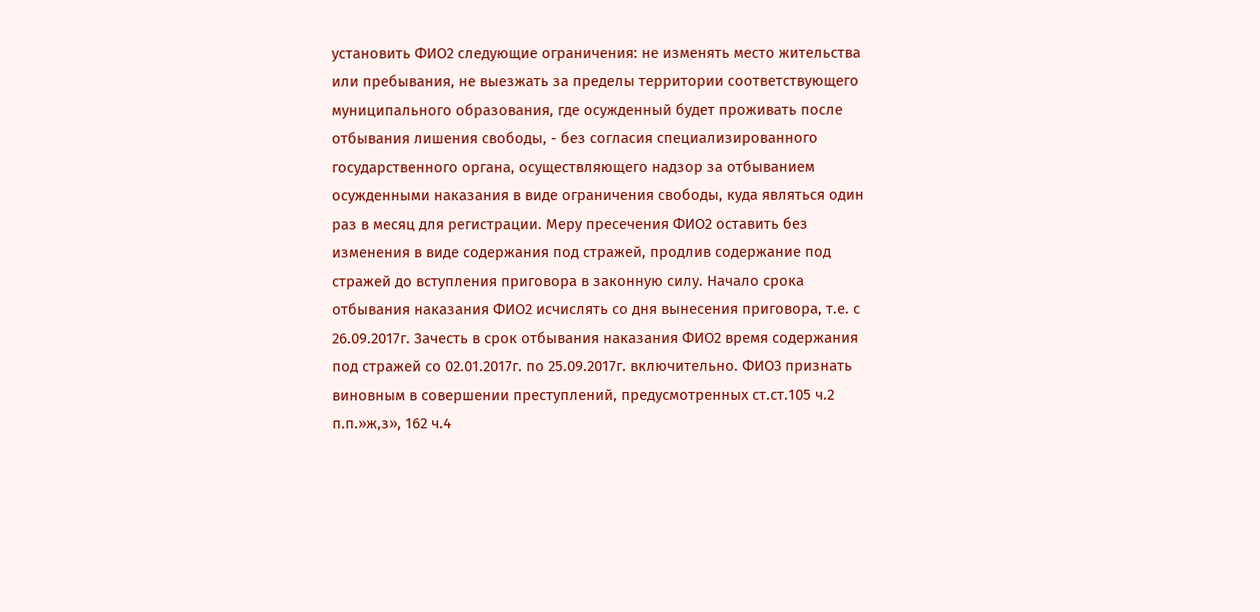установить ФИО2 следующие ограничения: не изменять место жительства или пребывания, не выезжать за пределы территории соответствующего муниципального образования, где осужденный будет проживать после отбывания лишения свободы, - без согласия специализированного государственного органа, осуществляющего надзор за отбыванием осужденными наказания в виде ограничения свободы, куда являться один раз в месяц для регистрации. Меру пресечения ФИО2 оставить без изменения в виде содержания под стражей, продлив содержание под стражей до вступления приговора в законную силу. Начало срока отбывания наказания ФИО2 исчислять со дня вынесения приговора, т.е. с 26.09.2017г. Зачесть в срок отбывания наказания ФИО2 время содержания под стражей со 02.01.2017г. по 25.09.2017г. включительно. ФИО3 признать виновным в совершении преступлений, предусмотренных ст.ст.105 ч.2 п.п.»ж,з», 162 ч.4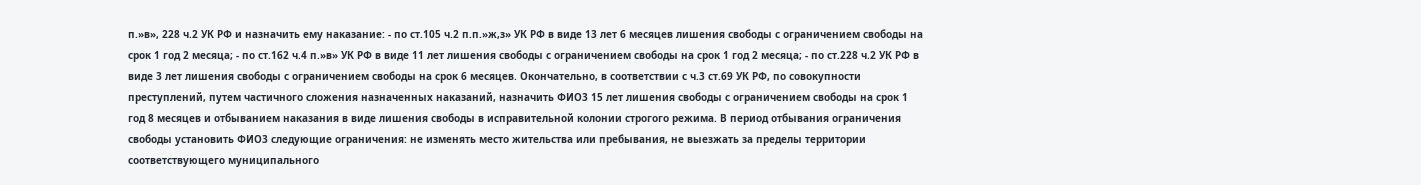п.»в», 228 ч.2 УК РФ и назначить ему наказание: - по ст.105 ч.2 п.п.»ж,з» УК РФ в виде 13 лет 6 месяцев лишения свободы с ограничением свободы на срок 1 год 2 месяца; - по ст.162 ч.4 п.»в» УК РФ в виде 11 лет лишения свободы с ограничением свободы на срок 1 год 2 месяца; - по ст.228 ч.2 УК РФ в виде 3 лет лишения свободы с ограничением свободы на срок 6 месяцев. Окончательно, в соответствии с ч.3 ст.69 УК РФ, по совокупности преступлений, путем частичного сложения назначенных наказаний, назначить ФИО3 15 лет лишения свободы с ограничением свободы на срок 1 год 8 месяцев и отбыванием наказания в виде лишения свободы в исправительной колонии строгого режима. В период отбывания ограничения свободы установить ФИО3 следующие ограничения: не изменять место жительства или пребывания, не выезжать за пределы территории соответствующего муниципального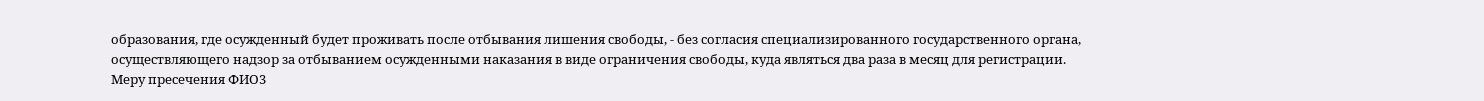образования, где осужденный будет проживать после отбывания лишения свободы, - без согласия специализированного государственного органа, осуществляющего надзор за отбыванием осужденными наказания в виде ограничения свободы, куда являться два раза в месяц для регистрации. Меру пресечения ФИО3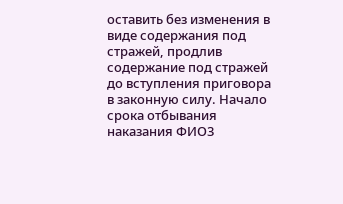оставить без изменения в виде содержания под стражей, продлив содержание под стражей до вступления приговора в законную силу. Начало срока отбывания наказания ФИО3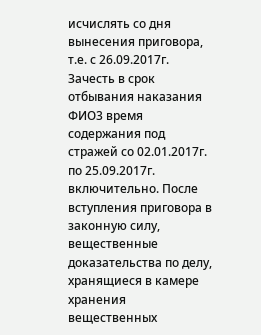исчислять со дня вынесения приговора, т.е. с 26.09.2017г. Зачесть в срок отбывания наказания ФИО3 время содержания под стражей со 02.01.2017г. по 25.09.2017г. включительно. После вступления приговора в законную силу, вещественные доказательства по делу, хранящиеся в камере хранения вещественных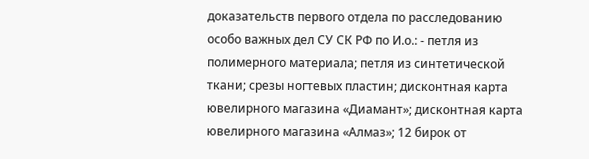доказательств первого отдела по расследованию особо важных дел СУ СК РФ по И.о.: - петля из полимерного материала; петля из синтетической ткани; срезы ногтевых пластин; дисконтная карта ювелирного магазина «Диамант»; дисконтная карта ювелирного магазина «Алмаз»; 12 бирок от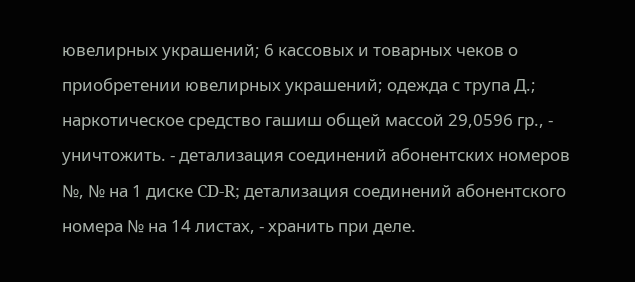ювелирных украшений; 6 кассовых и товарных чеков о приобретении ювелирных украшений; одежда с трупа Д.; наркотическое средство гашиш общей массой 29,0596 гр., - уничтожить. - детализация соединений абонентских номеров №, № на 1 диске CD-R; детализация соединений абонентского номера № на 14 листах, - хранить при деле.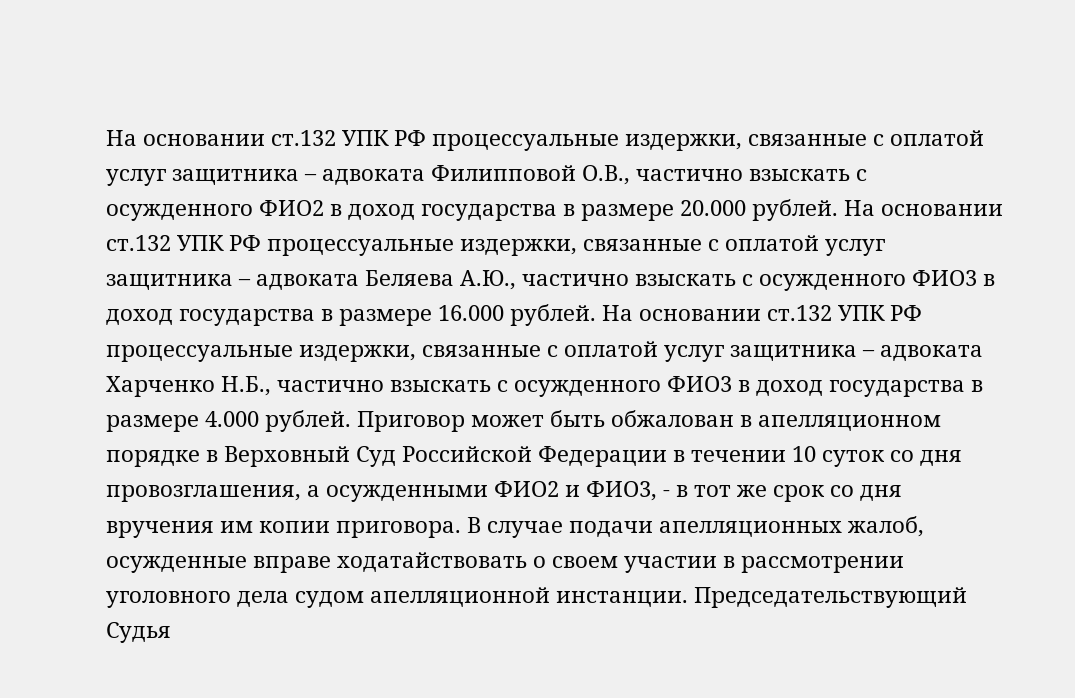На основании ст.132 УПК РФ процессуальные издержки, связанные с оплатой услуг защитника – адвоката Филипповой О.В., частично взыскать с осужденного ФИО2 в доход государства в размере 20.000 рублей. На основании ст.132 УПК РФ процессуальные издержки, связанные с оплатой услуг защитника – адвоката Беляева А.Ю., частично взыскать с осужденного ФИО3 в доход государства в размере 16.000 рублей. На основании ст.132 УПК РФ процессуальные издержки, связанные с оплатой услуг защитника – адвоката Харченко Н.Б., частично взыскать с осужденного ФИО3 в доход государства в размере 4.000 рублей. Приговор может быть обжалован в апелляционном порядке в Верховный Суд Российской Федерации в течении 10 суток со дня провозглашения, а осужденными ФИО2 и ФИО3, - в тот же срок со дня вручения им копии приговора. В случае подачи апелляционных жалоб, осужденные вправе ходатайствовать о своем участии в рассмотрении уголовного дела судом апелляционной инстанции. Председательствующий Судья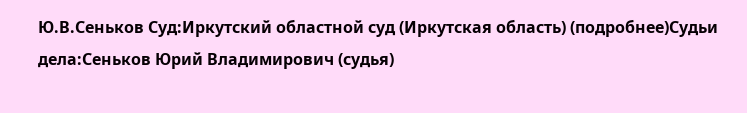Ю.В.Сеньков Суд:Иркутский областной суд (Иркутская область) (подробнее)Судьи дела:Сеньков Юрий Владимирович (судья)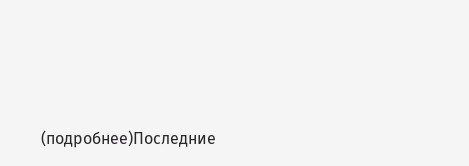(подробнее)Последние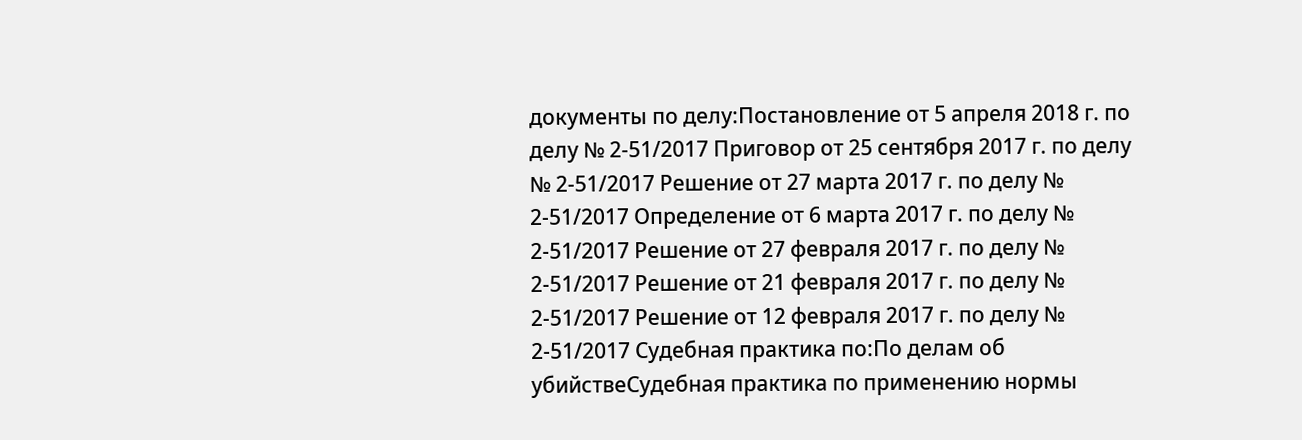документы по делу:Постановление от 5 апреля 2018 г. по делу № 2-51/2017 Приговор от 25 сентября 2017 г. по делу № 2-51/2017 Решение от 27 марта 2017 г. по делу № 2-51/2017 Определение от 6 марта 2017 г. по делу № 2-51/2017 Решение от 27 февраля 2017 г. по делу № 2-51/2017 Решение от 21 февраля 2017 г. по делу № 2-51/2017 Решение от 12 февраля 2017 г. по делу № 2-51/2017 Судебная практика по:По делам об убийствеСудебная практика по применению нормы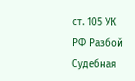ст. 105 УК РФ Разбой Судебная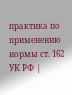практика по применению нормы ст. 162 УК РФ |